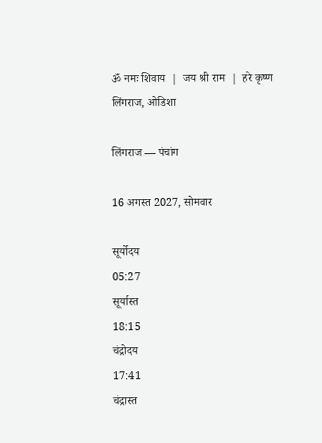ॐ नमः शिवाय  |  जय श्री राम  |  हरे कृष्ण
लिंगराज, ओडिशा

लिंगराज — पंचांग

16 अगस्त 2027, सोमवार

सूर्योदय
05:27
सूर्यास्त
18:15
चंद्रोदय
17:41
चंद्रास्त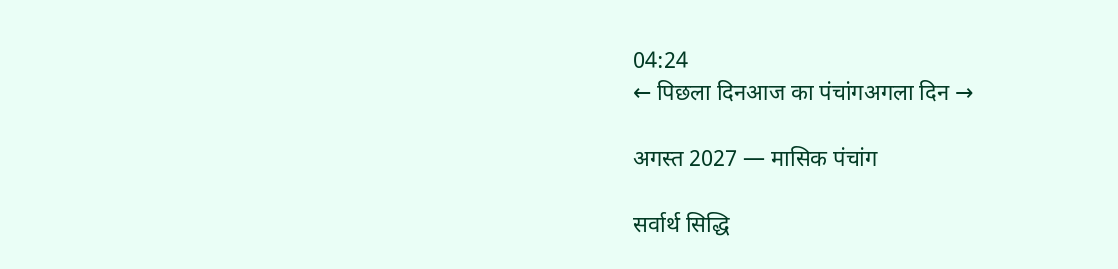04:24
← पिछला दिनआज का पंचांगअगला दिन →

अगस्त 2027 — मासिक पंचांग

सर्वार्थ सिद्धि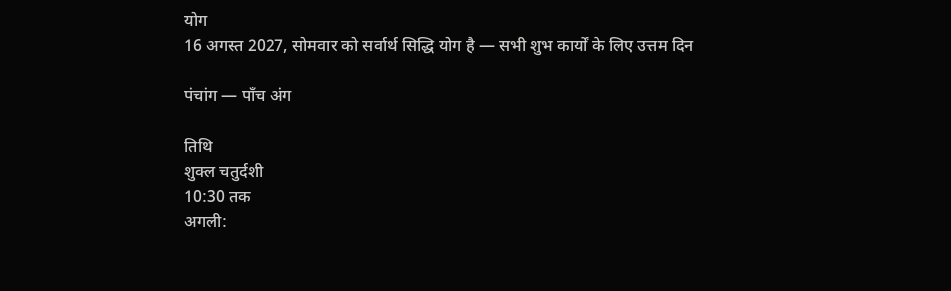योग
16 अगस्त 2027, सोमवार को सर्वार्थ सिद्धि योग है — सभी शुभ कार्यों के लिए उत्तम दिन

पंचांग — पाँच अंग

तिथि
शुक्ल चतुर्दशी
10:30 तक
अगली: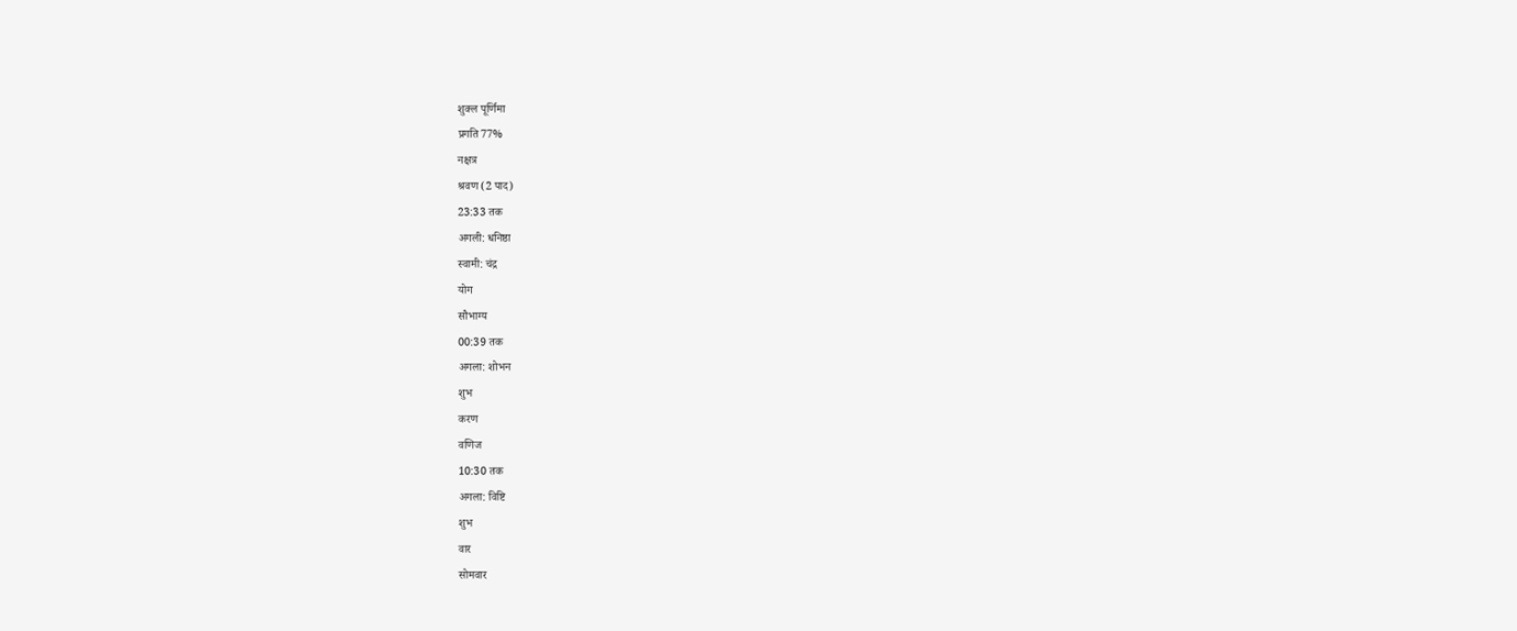शुक्ल पूर्णिमा
प्रगति77%
नक्षत्र
श्रवण (2 पाद)
23:33 तक
अगली: धनिष्ठा
स्वामी: चंद्र
योग
सौभाग्य
00:39 तक
अगला: शोभन
शुभ
करण
वणिज
10:30 तक
अगला: विष्टि
शुभ
वार
सोमवार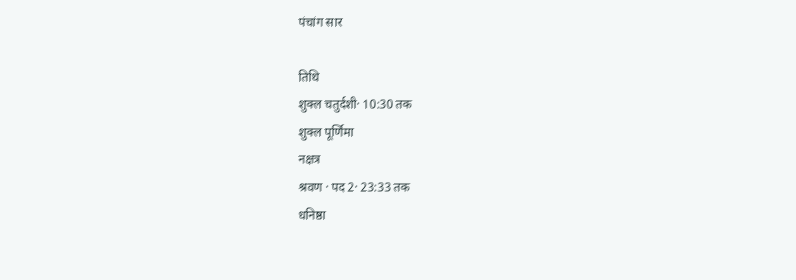पंचांग सार

तिथि
शुक्ल चतुर्दशी· 10:30 तक
शुक्ल पूर्णिमा
नक्षत्र
श्रवण · पद 2· 23:33 तक
धनिष्ठा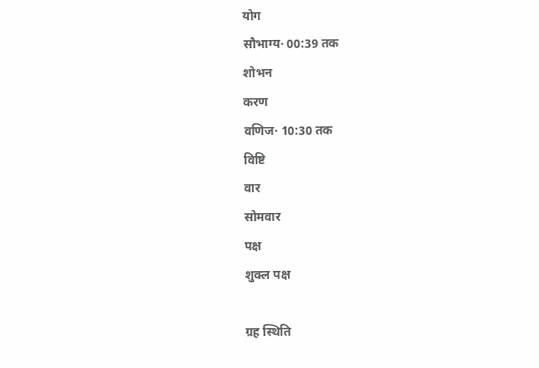योग
सौभाग्य· 00:39 तक
शोभन
करण
वणिज· 10:30 तक
विष्टि
वार
सोमवार
पक्ष
शुक्ल पक्ष

ग्रह स्थिति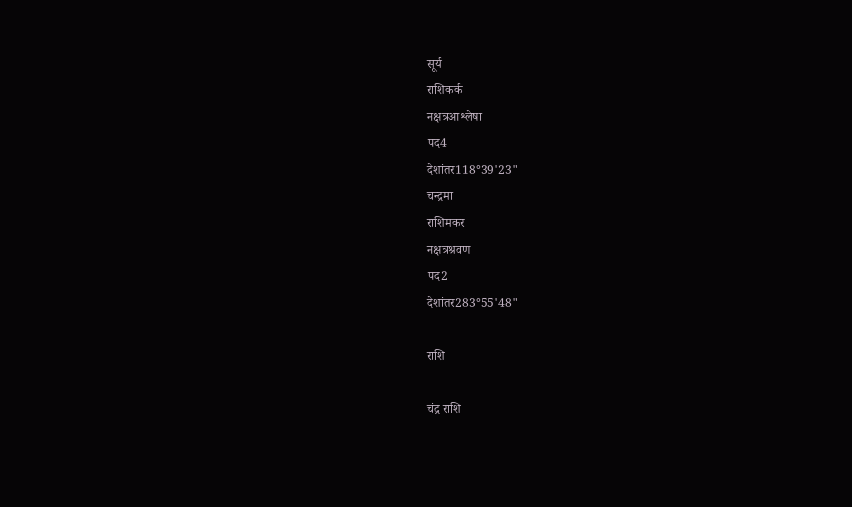सूर्य
राशिकर्क
नक्षत्रआश्लेषा
पद4
देशांतर118°39'23"
चन्द्रमा
राशिमकर
नक्षत्रश्रवण
पद2
देशांतर283°55'48"

राशि

चंद्र राशि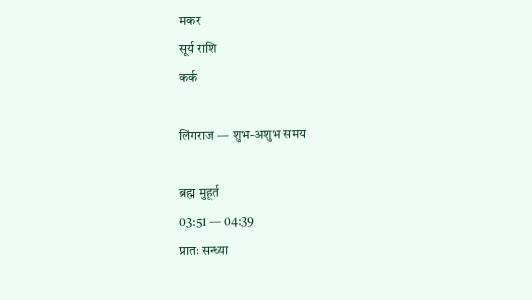मकर
सूर्य राशि
कर्क

लिंगराज — शुभ-अशुभ समय

ब्रह्म मुहूर्त
03:51 — 04:39
प्रातः सन्ध्या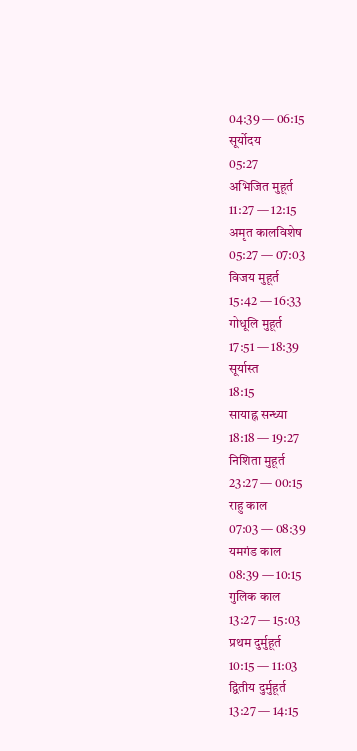04:39 — 06:15
सूर्योदय
05:27
अभिजित मुहूर्त
11:27 — 12:15
अमृत कालविशेष
05:27 — 07:03
विजय मुहूर्त
15:42 — 16:33
गोधूलि मुहूर्त
17:51 — 18:39
सूर्यास्त
18:15
सायाह्न सन्ध्या
18:18 — 19:27
निशिता मुहूर्त
23:27 — 00:15
राहु काल
07:03 — 08:39
यमगंड काल
08:39 — 10:15
गुलिक काल
13:27 — 15:03
प्रथम दुर्मुहूर्त
10:15 — 11:03
द्वितीय दुर्मुहूर्त
13:27 — 14:15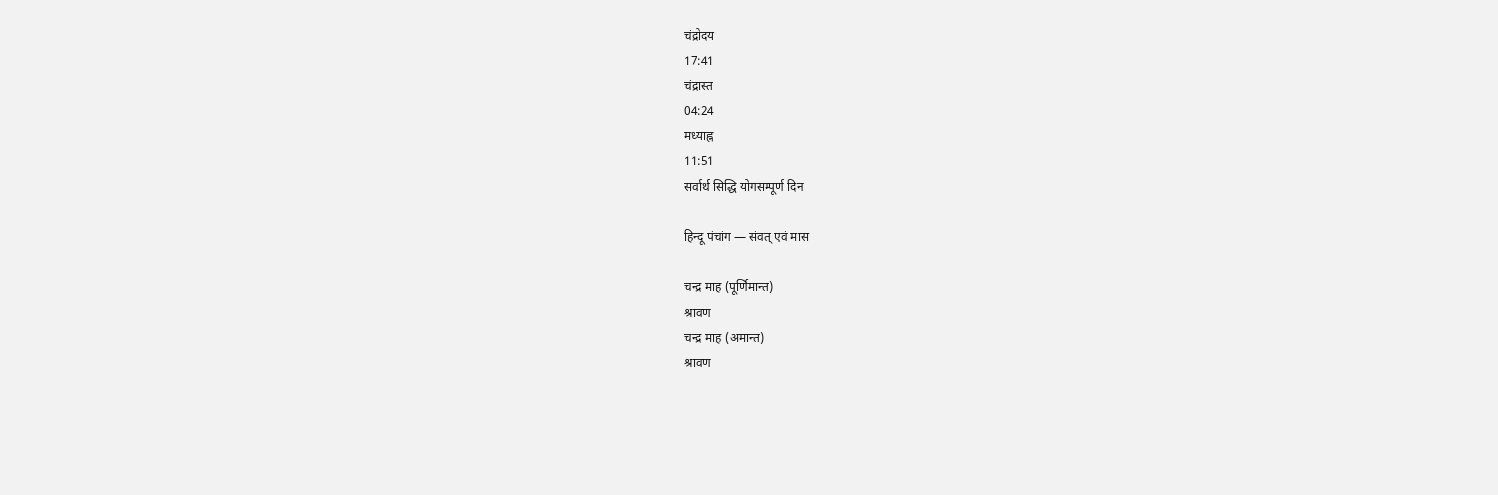चंद्रोदय
17:41
चंद्रास्त
04:24
मध्याह्न
11:51
सर्वार्थ सिद्धि योगसम्पूर्ण दिन

हिन्दू पंचांग — संवत् एवं मास

चन्द्र माह (पूर्णिमान्त)
श्रावण
चन्द्र माह (अमान्त)
श्रावण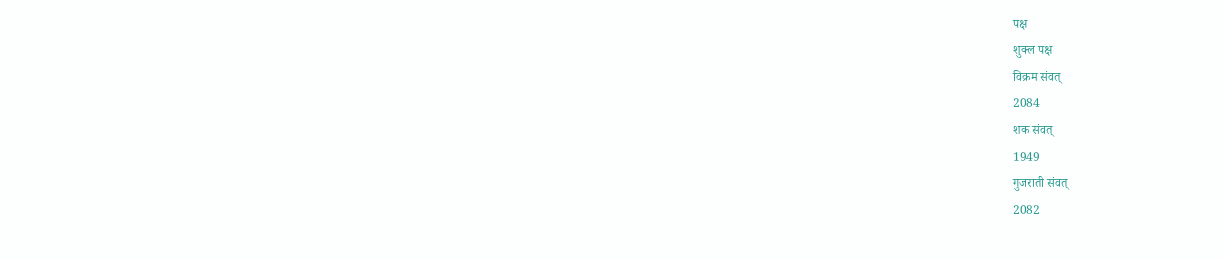पक्ष
शुक्ल पक्ष
विक्रम संवत्
2084
शक संवत्
1949
गुजराती संवत्
2082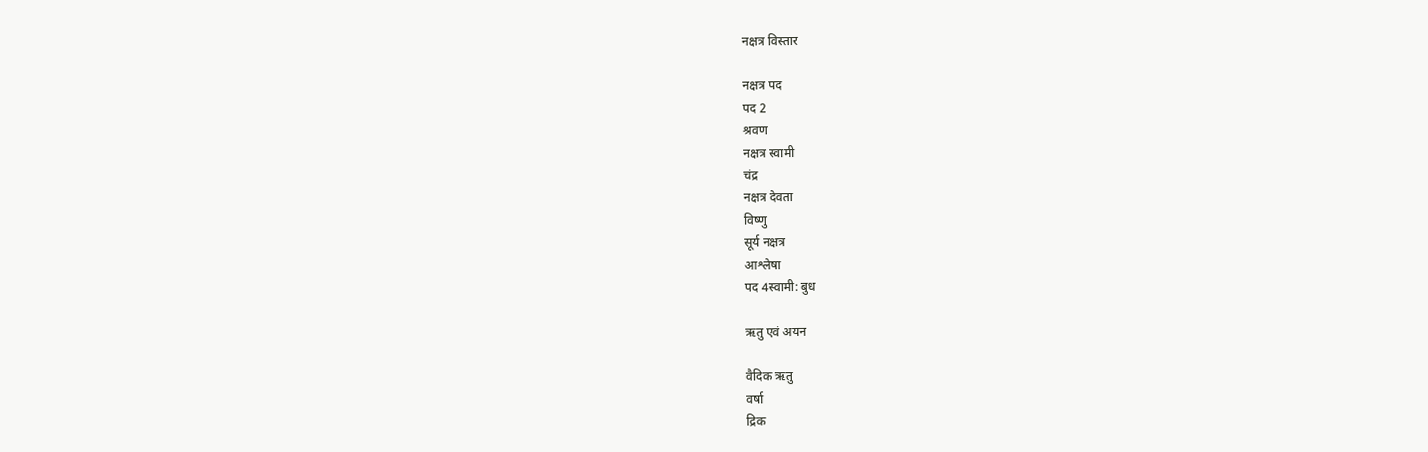नक्षत्र विस्तार

नक्षत्र पद
पद 2
श्रवण
नक्षत्र स्वामी
चंद्र
नक्षत्र देवता
विष्णु
सूर्य नक्षत्र
आश्लेषा
पद 4स्वामी: बुध

ऋतु एवं अयन

वैदिक ऋतु
वर्षा
द्रिक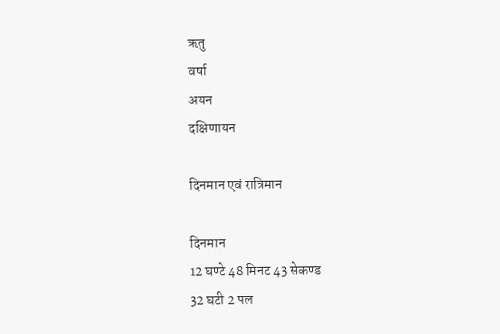ऋतु
वर्षा
अयन
दक्षिणायन

दिनमान एवं रात्रिमान

दिनमान
12 घण्टे 48 मिनट 43 सेकण्ड
32 घटी 2 पल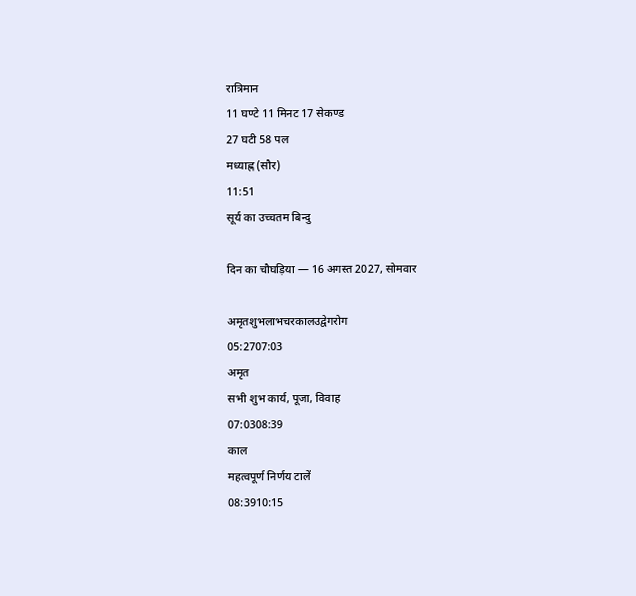रात्रिमान
11 घण्टे 11 मिनट 17 सेकण्ड
27 घटी 58 पल
मध्याह्न (सौर)
11:51
सूर्य का उच्चतम बिन्दु

दिन का चौघड़िया — 16 अगस्त 2027, सोमवार

अमृतशुभलाभचरकालउद्वेगरोग
05:2707:03
अमृत
सभी शुभ कार्य, पूजा, विवाह
07:0308:39
काल
महत्वपूर्ण निर्णय टालें
08:3910:15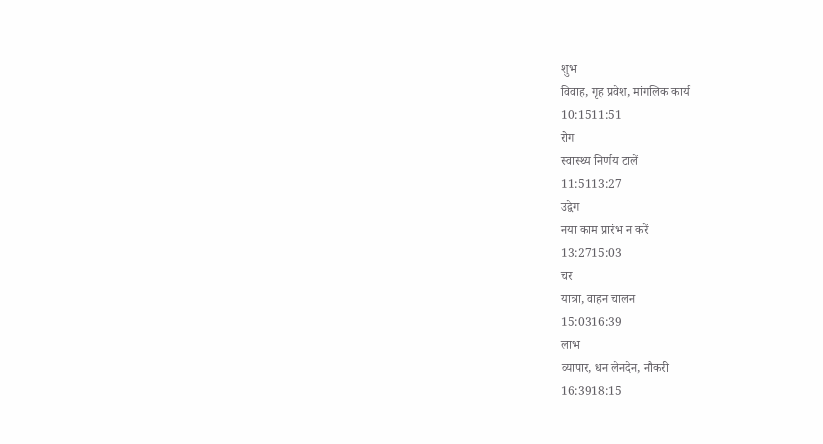शुभ
विवाह, गृह प्रवेश, मांगलिक कार्य
10:1511:51
रोग
स्वास्थ्य निर्णय टालें
11:5113:27
उद्वेग
नया काम प्रारंभ न करें
13:2715:03
चर
यात्रा, वाहन चालन
15:0316:39
लाभ
व्यापार, धन लेनदेन, नौकरी
16:3918:15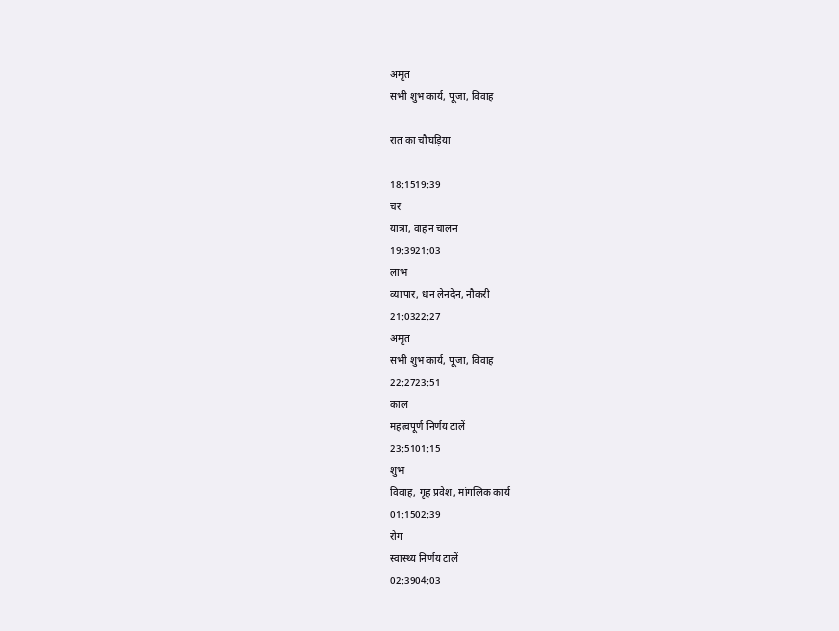अमृत
सभी शुभ कार्य, पूजा, विवाह

रात का चौघड़िया

18:1519:39
चर
यात्रा, वाहन चालन
19:3921:03
लाभ
व्यापार, धन लेनदेन, नौकरी
21:0322:27
अमृत
सभी शुभ कार्य, पूजा, विवाह
22:2723:51
काल
महत्वपूर्ण निर्णय टालें
23:5101:15
शुभ
विवाह, गृह प्रवेश, मांगलिक कार्य
01:1502:39
रोग
स्वास्थ्य निर्णय टालें
02:3904:03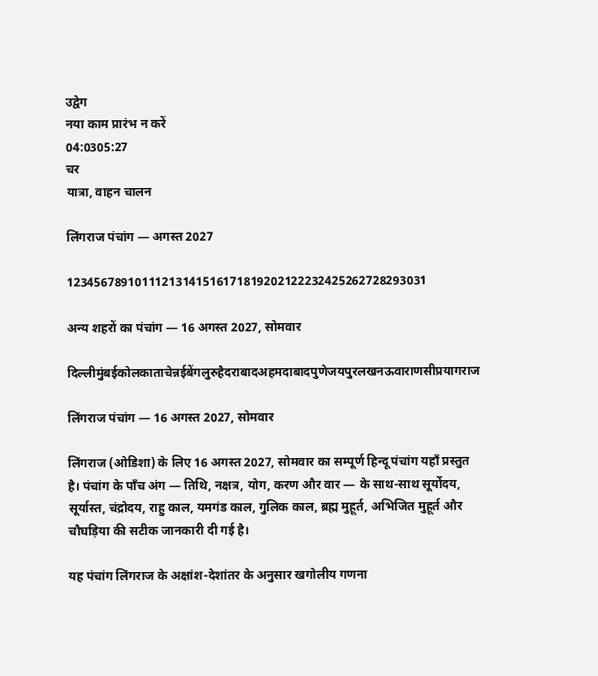उद्वेग
नया काम प्रारंभ न करें
04:0305:27
चर
यात्रा, वाहन चालन

लिंगराज पंचांग — अगस्त 2027

12345678910111213141516171819202122232425262728293031

अन्य शहरों का पंचांग — 16 अगस्त 2027, सोमवार

दिल्लीमुंबईकोलकाताचेन्नईबेंगलुरुहैदराबादअहमदाबादपुणेजयपुरलखनऊवाराणसीप्रयागराज

लिंगराज पंचांग — 16 अगस्त 2027, सोमवार

लिंगराज (ओडिशा) के लिए 16 अगस्त 2027, सोमवार का सम्पूर्ण हिन्दू पंचांग यहाँ प्रस्तुत है। पंचांग के पाँच अंग — तिथि, नक्षत्र, योग, करण और वार — के साथ-साथ सूर्योदय, सूर्यास्त, चंद्रोदय, राहु काल, यमगंड काल, गुलिक काल, ब्रह्म मुहूर्त, अभिजित मुहूर्त और चौघड़िया की सटीक जानकारी दी गई है।

यह पंचांग लिंगराज के अक्षांश-देशांतर के अनुसार खगोलीय गणना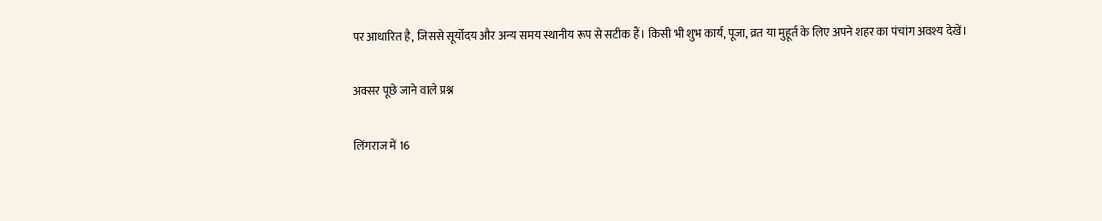पर आधारित है, जिससे सूर्योदय और अन्य समय स्थानीय रूप से सटीक हैं। किसी भी शुभ कार्य, पूजा, व्रत या मुहूर्त के लिए अपने शहर का पंचांग अवश्य देखें।

अक्सर पूछे जाने वाले प्रश्न

लिंगराज में 16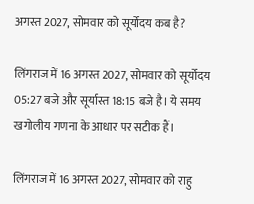अगस्त 2027, सोमवार को सूर्योदय कब है?

लिंगराज में 16 अगस्त 2027, सोमवार को सूर्योदय 05:27 बजे और सूर्यास्त 18:15 बजे है। ये समय खगोलीय गणना के आधार पर सटीक हैं।

लिंगराज में 16 अगस्त 2027, सोमवार को राहु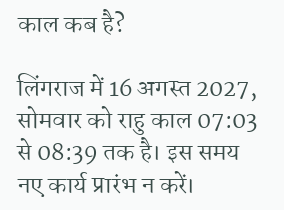काल कब है?

लिंगराज में 16 अगस्त 2027, सोमवार को राहु काल 07:03 से 08:39 तक है। इस समय नए कार्य प्रारंभ न करें।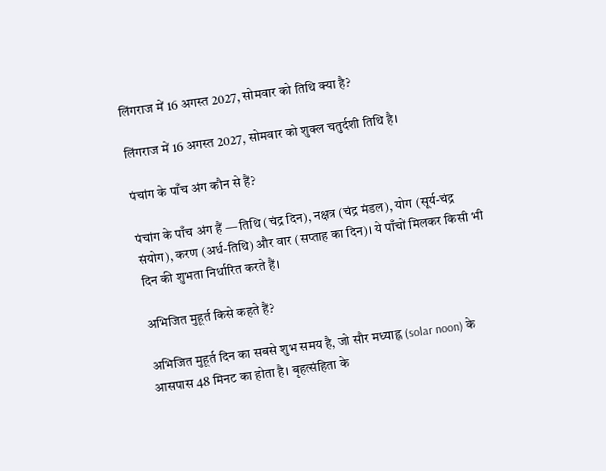लिंगराज में 16 अगस्त 2027, सोमवार को तिथि क्या है?

लिंगराज में 16 अगस्त 2027, सोमवार को शुक्ल चतुर्दशी तिथि है।

पंचांग के पाँच अंग कौन से हैं?

पंचांग के पाँच अंग हैं — तिथि (चंद्र दिन), नक्षत्र (चंद्र मंडल), योग (सूर्य-चंद्र संयोग), करण (अर्ध-तिथि) और वार (सप्ताह का दिन)। ये पाँचों मिलकर किसी भी दिन की शुभता निर्धारित करते हैं।

अभिजित मुहूर्त किसे कहते हैं?

अभिजित मुहूर्त दिन का सबसे शुभ समय है, जो सौर मध्याह्न (solar noon) के आसपास 48 मिनट का होता है। बृहत्संहिता के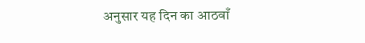अनुसार यह दिन का आठवाँ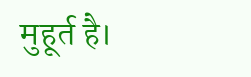मुहूर्त है।